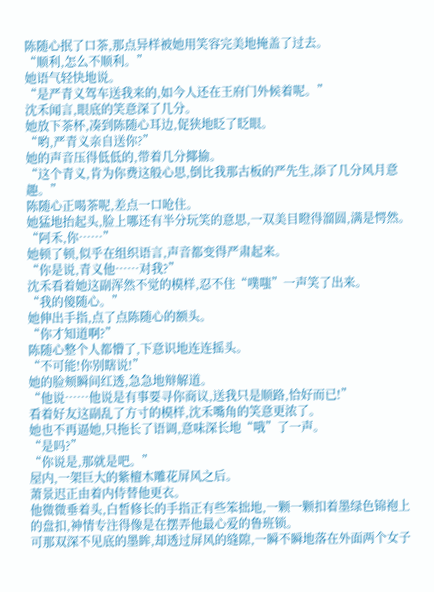陈随心抿了口茶,那点异样被她用笑容完美地掩盖了过去。
“顺利,怎么不顺利。”
她语气轻快地说。
“是严青义驾车送我来的,如今人还在王府门外候着呢。”
沈禾闻言,眼底的笑意深了几分。
她放下茶杯,凑到陈随心耳边,促狭地眨了眨眼。
“哟,严青义亲自送你?”
她的声音压得低低的,带着几分揶揄。
“这个青义,肯为你费这般心思,倒比我那古板的严先生,添了几分风月意趣。”
陈随心正喝茶呢,差点一口呛住。
她猛地抬起头,脸上哪还有半分玩笑的意思,一双美目瞪得溜圆,满是愕然。
“阿禾,你……”
她顿了顿,似乎在组织语言,声音都变得严肃起来。
“你是说,青义他……对我?”
沈禾看着她这副浑然不觉的模样,忍不住“噗嗤”一声笑了出来。
“我的傻随心。”
她伸出手指,点了点陈随心的额头。
“你才知道啊?”
陈随心整个人都懵了,下意识地连连摇头。
“不可能!你别瞎说!”
她的脸颊瞬间红透,急急地辩解道。
“他说……他说是有事要寻你商议,送我只是顺路,恰好而已!”
看着好友这副乱了方寸的模样,沈禾嘴角的笑意更浓了。
她也不再逼她,只拖长了语调,意味深长地“哦”了一声。
“是吗?”
“你说是,那就是吧。”
屋内,一架巨大的紫檀木雕花屏风之后。
萧景迟正由着内侍替他更衣。
他微微垂着头,白皙修长的手指正有些笨拙地,一颗一颗扣着墨绿色锦袍上的盘扣,神情专注得像是在摆弄他最心爱的鲁班锁。
可那双深不见底的墨眸,却透过屏风的缝隙,一瞬不瞬地落在外面两个女子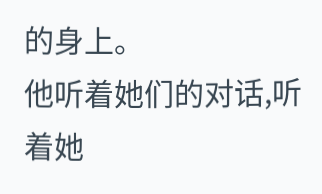的身上。
他听着她们的对话,听着她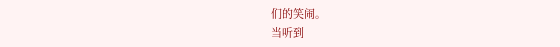们的笑闹。
当听到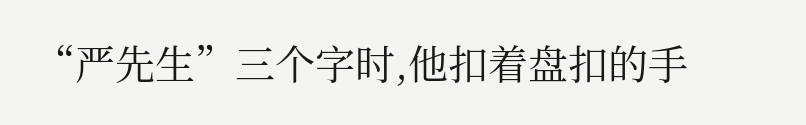“严先生”三个字时,他扣着盘扣的手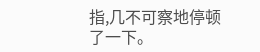指,几不可察地停顿了一下。